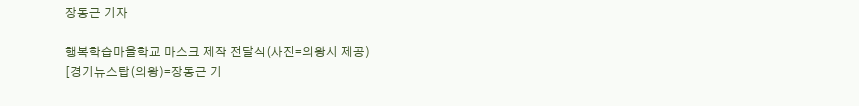장동근 기자

행복학습마을학교 마스크 제작 전달식(사진=의왕시 제공)
[경기뉴스탑(의왕)=장동근 기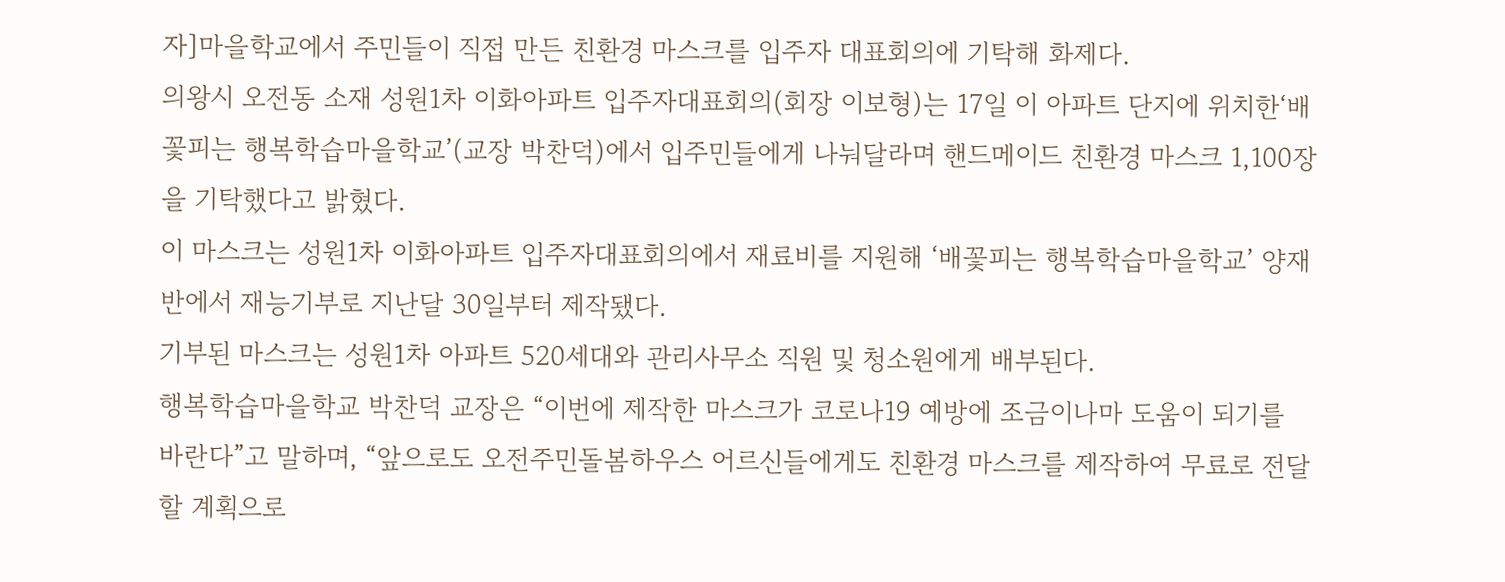자]마을학교에서 주민들이 직접 만든 친환경 마스크를 입주자 대표회의에 기탁해 화제다.
의왕시 오전동 소재 성원1차 이화아파트 입주자대표회의(회장 이보형)는 17일 이 아파트 단지에 위치한‘배꽃피는 행복학습마을학교’(교장 박찬덕)에서 입주민들에게 나눠달라며 핸드메이드 친환경 마스크 1,100장을 기탁했다고 밝혔다.
이 마스크는 성원1차 이화아파트 입주자대표회의에서 재료비를 지원해 ‘배꽃피는 행복학습마을학교’ 양재반에서 재능기부로 지난달 30일부터 제작됐다.
기부된 마스크는 성원1차 아파트 520세대와 관리사무소 직원 및 청소원에게 배부된다.
행복학습마을학교 박찬덕 교장은 “이번에 제작한 마스크가 코로나19 예방에 조금이나마 도움이 되기를 바란다”고 말하며, “앞으로도 오전주민돌봄하우스 어르신들에게도 친환경 마스크를 제작하여 무료로 전달할 계획으로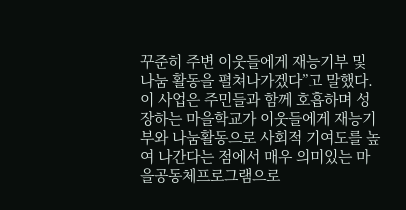꾸준히 주변 이웃들에게 재능기부 및 나눔 활동을 펼쳐나가겠다”고 말했다.
이 사업은 주민들과 함께 호흡하며 성장하는 마을학교가 이웃들에게 재능기부와 나눔활동으로 사회적 기여도를 높여 나간다는 점에서 매우 의미있는 마을공동체프로그램으로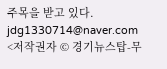주목을 받고 있다.
jdg1330714@naver.com
<저작권자 © 경기뉴스탑-무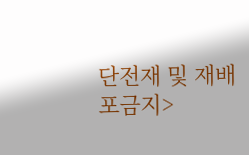단전재 및 재배포금지>